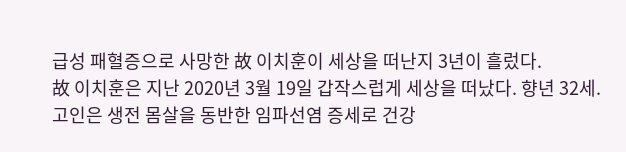급성 패혈증으로 사망한 故 이치훈이 세상을 떠난지 3년이 흘렀다.
故 이치훈은 지난 2020년 3월 19일 갑작스럽게 세상을 떠났다. 향년 32세.
고인은 생전 몸살을 동반한 임파선염 증세로 건강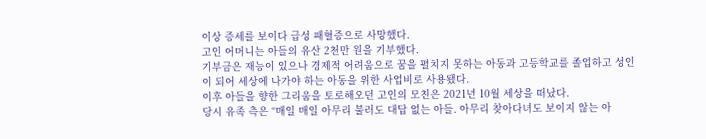이상 증세를 보이다 급성 패혈증으로 사망했다.
고인 어머니는 아들의 유산 2천만 원을 기부했다.
기부금은 재능이 있으나 경제적 어려움으로 꿈을 펼치지 못하는 아동과 고등학교를 졸업하고 성인이 되어 세상에 나가야 하는 아동을 위한 사업비로 사용됐다.
이후 아들을 향한 그리움을 토로해오던 고인의 모친은 2021년 10월 세상을 떠났다.
당시 유족 측은 “매일 매일 아무리 불러도 대답 없는 아들. 아무리 찾아다녀도 보이지 않는 아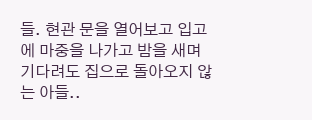들. 현관 문을 열어보고 입고에 마중을 나가고 밤을 새며 기다려도 집으로 돌아오지 않는 아들..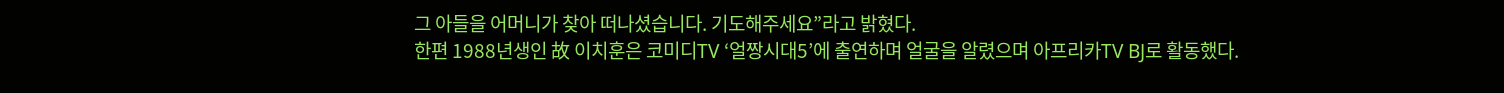그 아들을 어머니가 찾아 떠나셨습니다. 기도해주세요”라고 밝혔다.
한편 1988년생인 故 이치훈은 코미디TV ‘얼짱시대5’에 출연하며 얼굴을 알렸으며 아프리카TV BJ로 활동했다.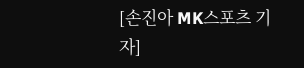[손진아 MK스포츠 기자]